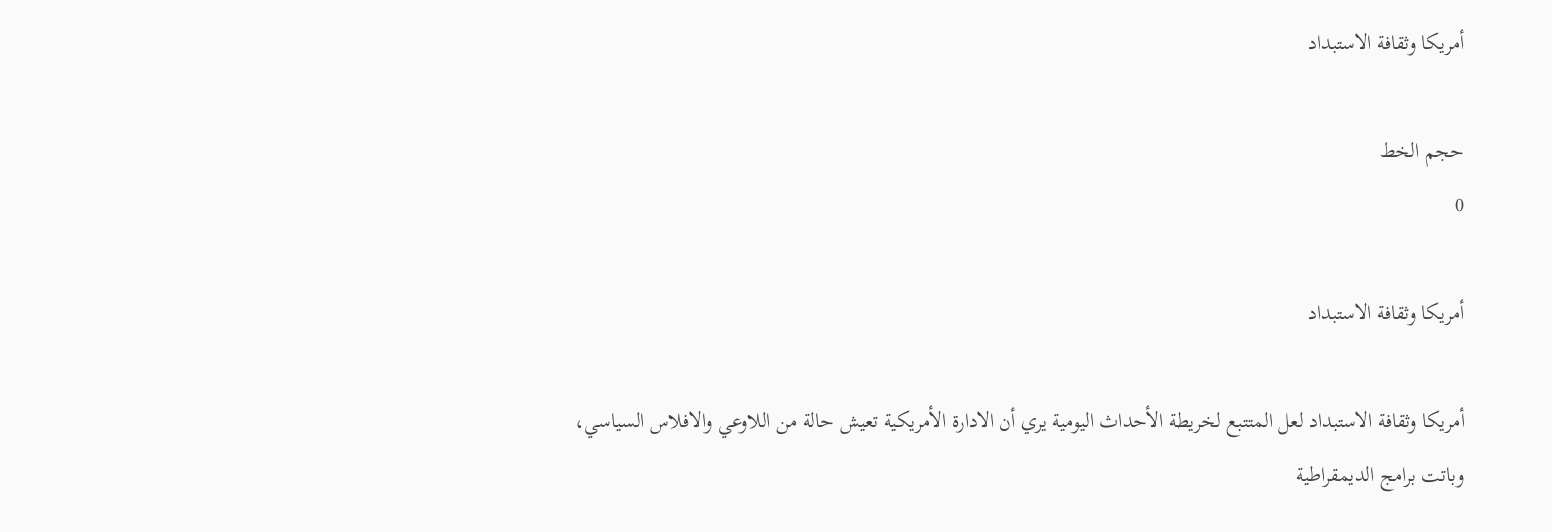أمريكا وثقافة الاستبداد

حجم الخط
0

أمريكا وثقافة الاستبداد

أمريكا وثقافة الاستبداد لعل المتتبع لخريطة الأحداث اليومية يري أن الادارة الأمريكية تعيش حالة من اللاوعي والافلاس السياسي، وباتت برامج الديمقراطية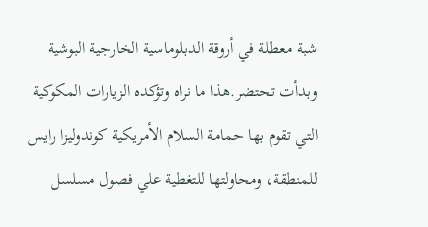شبة معطلة في أروقة الدبلوماسية الخارجية البوشية وبدأت تحتضر.هذا ما نراه وتؤكده الزيارات المكوكية التي تقوم بها حمامة السلام الأمريكية كوندوليزا رايس للمنطقة، ومحاولتها للتغطية علي فصول مسلسل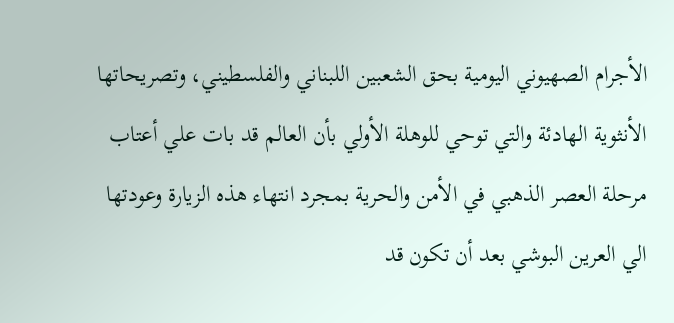الأجرام الصهيوني اليومية بحق الشعبين اللبناني والفلسطيني، وتصريحاتها الأنثوية الهادئة والتي توحي للوهلة الأولي بأن العالم قد بات علي أعتاب مرحلة العصر الذهبي في الأمن والحرية بمجرد انتهاء هذه الزيارة وعودتها الي العرين البوشي بعد أن تكون قد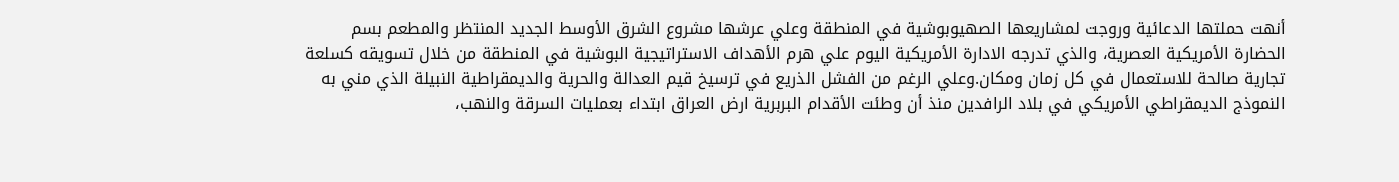أنهت حملتها الدعائية وروجت لمشاريعها الصهيوبوشية في المنطقة وعلي عرشها مشروع الشرق الأوسط الجديد المنتظر والمطعم بسم الحضارة الأمريكية العصرية، والذي تدرجه الادارة الأمريكية اليوم علي هرم الأهداف الاستراتيجية البوشية في المنطقة من خلال تسويقه كسلعة تجارية صالحة للاستعمال في كل زمان ومكان.وعلي الرغم من الفشل الذريع في ترسيخ قيم العدالة والحرية والديمقراطية النبيلة الذي مني به النموذج الديمقراطي الأمريكي في بلاد الرافدين منذ أن وطئت الأقدام البربرية ارض العراق ابتداء بعمليات السرقة والنهب،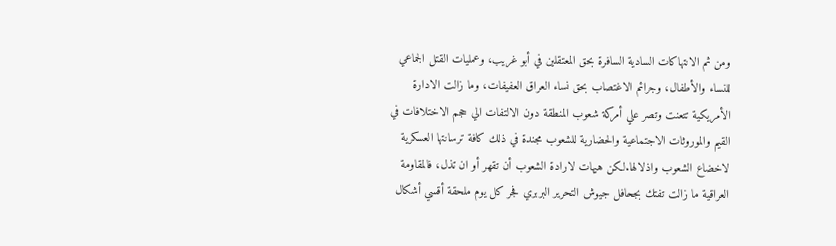ومن ثم الانتهاكات السادية السافرة بحق المعتقلين في أبو غريب، وعمليات القتل الجماعي للنساء والأطفال، وجرائم الاغتصاب بحق نساء العراق العفيفات، وما زالت الادارة الأمريكية تتعنت وتصر علي أمركة شعوب المنطقة دون الالتفات الي حجم الاختلافات في القيم والموروثات الاجتماعية والحضارية للشعوب مجندة في ذلك كافة ترسانتها العسكرية لاخضاع الشعوب واذلالها.لكن هيهات لارادة الشعوب أن تقهر أو ان تذل، فالمقاومة العراقية ما زالت تفتك بجحافل جيوش التحرير البربري فجر كل يوم ملحقة أقسي أشكال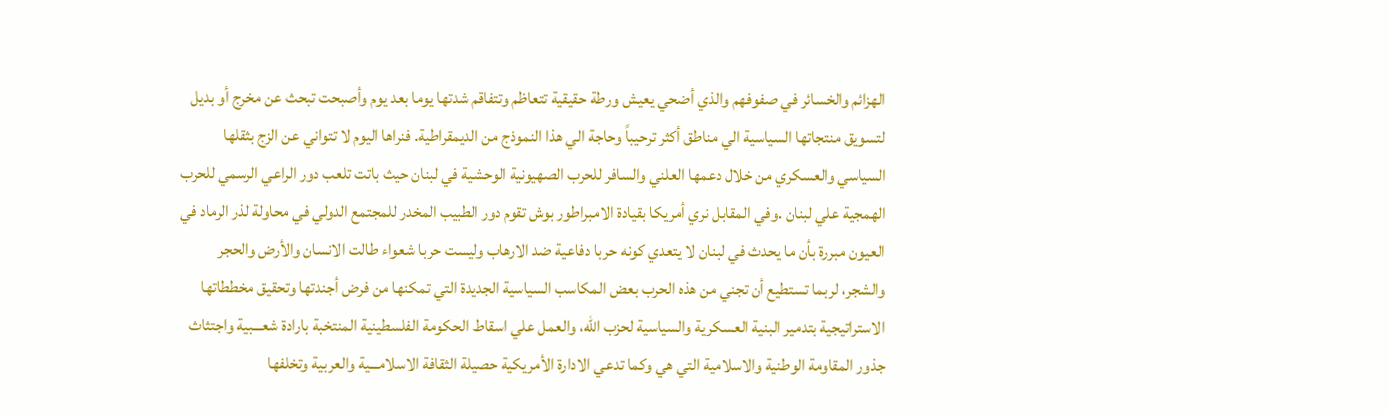الهزائم والخسائر في صفوفهم والذي أضحي يعيش ورطة حقيقية تتعاظم وتتفاقم شدتها يوما بعد يوم وأصبحت تبحث عن مخرج أو بديل لتسويق منتجاتها السياسية الي مناطق أكثر ترحيباً وحاجة الي هذا النموذج من الديمقراطية. فنراها اليوم لا تتواني عن الزج بثقلها السياسي والعسكري من خلال دعمها العلني والسافر للحرب الصهيونية الوحشية في لبنان حيث باتت تلعب دور الراعي الرسمي للحرب الهمجية علي لبنان .وفي المقابل نري أمريكا بقيادة الامبراطور بوش تقوم دور الطبيب المخدر للمجتمع الدولي في محاولة لذر الرماد في العيون مبررة بأن ما يحدث في لبنان لا يتعدي كونه حربا دفاعية ضد الارهاب وليست حربا شعواء طالت الانسان والأرض والحجر والشجر، لربما تستطيع أن تجني من هذه الحرب بعض المكاسب السياسية الجديدة التي تمكنها من فرض أجندتها وتحقيق مخططاتها الاستراتيجية بتدمير البنية العسكرية والسياسية لحزب الله، والعمل علي اسقاط الحكومة الفلسطينية المنتخبة بارادة شعـــبية واجتثاث جذور المقاومة الوطنية والاسلامية التي هي وكما تدعي الادارة الأمريكية حصيلة الثقافة الاسلامـــية والعربية وتخلفها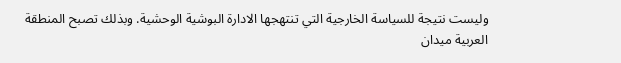وليست نتيجة للسياسة الخارجية التي تنتهجها الادارة البوشية الوحشية. وبذلك تصبح المنطقة العربية ميدان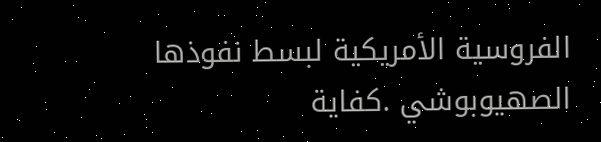الفروسية الأمريكية لبسط نفوذها الصهيوبوشي .كفاية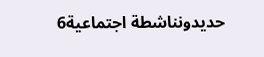حديدونناشطة اجتماعية6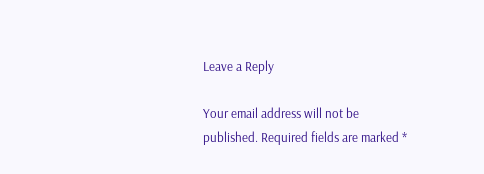Leave a Reply

Your email address will not be published. Required fields are marked *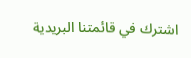اشترك في قائمتنا البريدية